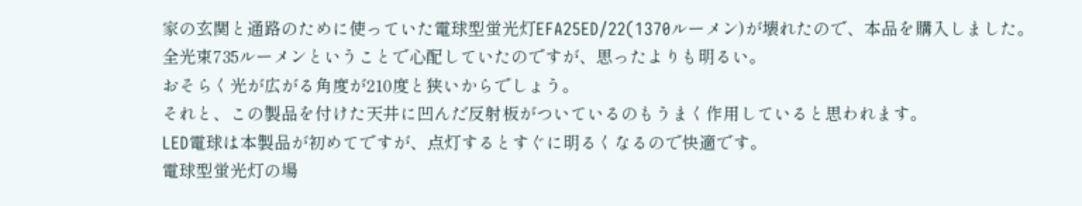家の玄関と通路のために使っていた電球型蛍光灯EFA25ED/22(1370ルーメン)が壊れたので、本品を購入しました。
全光束735ルーメンということで心配していたのですが、思ったよりも明るい。
おそらく光が広がる角度が210度と狭いからでしょう。
それと、この製品を付けた天井に凹んだ反射板がついているのもうまく作用していると思われます。
LED電球は本製品が初めてですが、点灯するとすぐに明るくなるので快適です。
電球型蛍光灯の場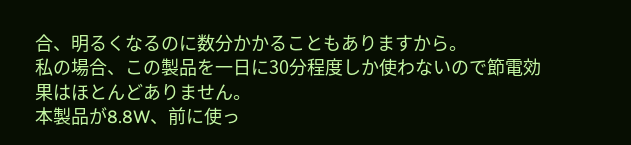合、明るくなるのに数分かかることもありますから。
私の場合、この製品を一日に30分程度しか使わないので節電効果はほとんどありません。
本製品が8.8W、前に使っ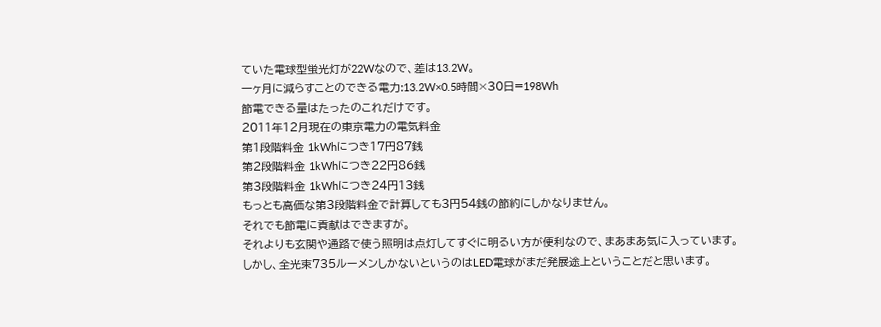ていた電球型蛍光灯が22Wなので、差は13.2W。
一ヶ月に減らすことのできる電力:13.2W×0.5時間×30日=198Wh
節電できる量はたったのこれだけです。
2011年12月現在の東京電力の電気料金
第1段階料金 1kWhにつき17円87銭
第2段階料金 1kWhにつき22円86銭
第3段階料金 1kWhにつき24円13銭
もっとも高価な第3段階料金で計算しても3円54銭の節約にしかなりません。
それでも節電に貢献はできますが。
それよりも玄関や通路で使う照明は点灯してすぐに明るい方が便利なので、まあまあ気に入っています。
しかし、全光束735ルーメンしかないというのはLED電球がまだ発展途上ということだと思います。